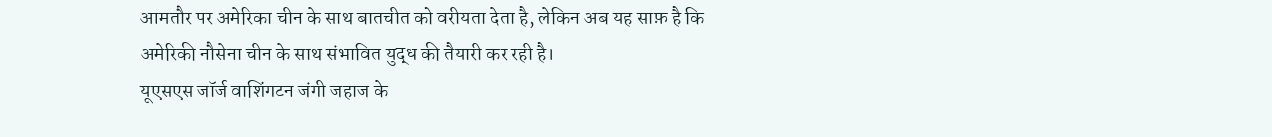आमतौर पर अमेरिका चीन के साथ बातचीत को वरीयता देता है, लेकिन अब यह साफ़ है कि अमेरिकी नौसेना चीन के साथ संभावित युद्ध की तैयारी कर रही है।
यूएसएस जॉर्ज वाशिंगटन जंगी जहाज के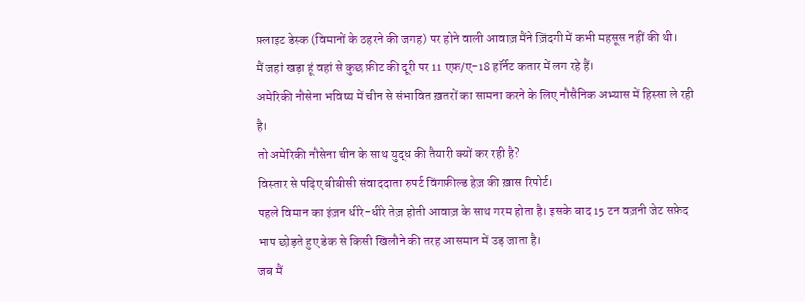फ़्लाइट डेस्क (विमानों के ठहरने की जगह) पर होने वाली आवाज़ मैंने ज़िंदगी में कभी महसूस नहीं की थी।
मैं जहां खड़ा हूं वहां से कुछ फ़ीट की दूरी पर 11 एफ़/ए-18 हॉर्नेट कतार में लग रहे हैं।
अमेरिकी नौसेना भविष्य में चीन से संभावित ख़तरों का सामना करने के लिए नौसैनिक अभ्यास में हिस्सा ले रही है।
तो अमेरिकी नौसेना चीन के साथ युद्ध की तैयारी क्यों कर रही है?
विस्तार से पढ़िए बीबीसी संवाददाता रुपर्ट विंगफ़ील्ड हेज़ की ख़ास रिपोर्ट।
पहले विमान का इंज़न धीरे-धीरे तेज़ होती आवाज़ के साथ गरम होता है। इसके बाद 15 टन वज़नी जेट सफ़ेद भाप छोड़ते हुए डेक से किसी खिलौने की तरह आसमान में उड़ जाता है।
जब मैं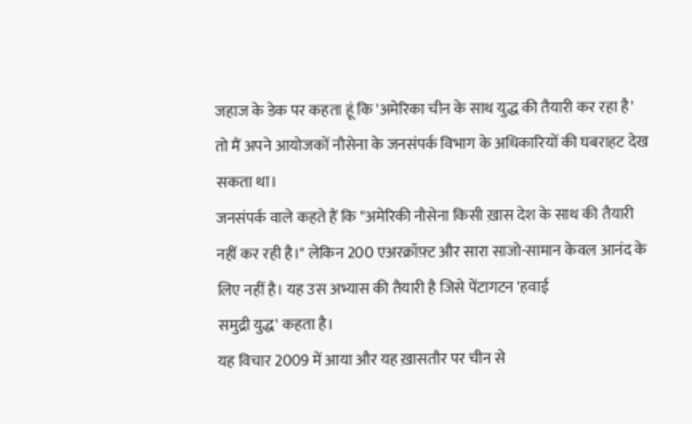जहाज के डेक पर कहता हूं कि 'अमेरिका चीन के साथ युद्ध की तैयारी कर रहा है' तो मैं अपने आयोजकों नौसेना के जनसंपर्क विभाग के अधिकारियों की घबराहट देख सकता था।
जनसंपर्क वाले कहते हैं कि "अमेरिकी नौसेना किसी ख़ास देश के साथ की तैयारी नहीं कर रही है।" लेकिन 200 एअरक्रॉफ़्ट और सारा साजो-सामान केवल आनंद के लिए नहीं है। यह उस अभ्यास की तैयारी है जिसे पेंटागटन 'हवाई
समुद्री युद्ध' कहता है।
यह विचार 2009 में आया और यह ख़ासतौर पर चीन से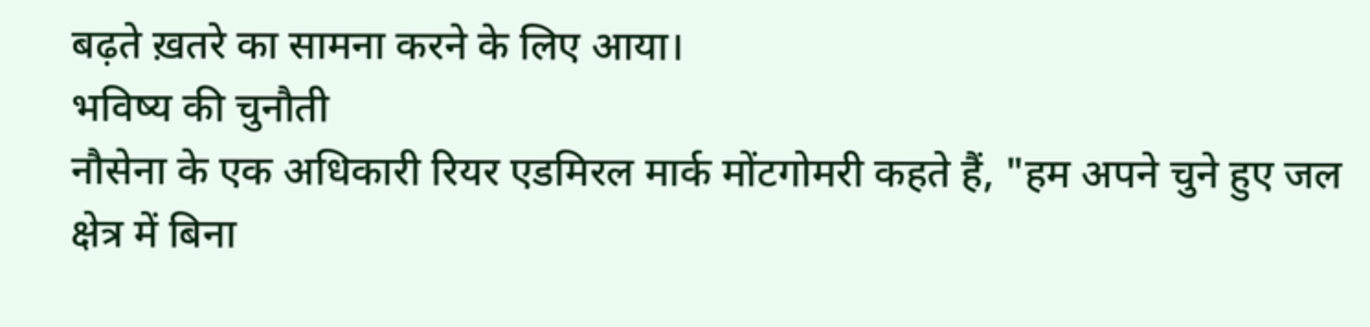बढ़ते ख़तरे का सामना करने के लिए आया।
भविष्य की चुनौती
नौसेना के एक अधिकारी रियर एडमिरल मार्क मोंटगोमरी कहते हैं, "हम अपने चुने हुए जल क्षेत्र में बिना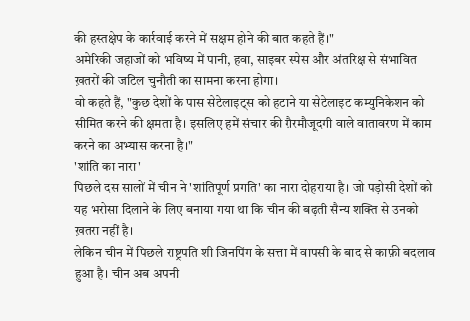की हस्तक्षेप के कार्रवाई करने में सक्षम होने की बात कहते हैं।"
अमेरिकी जहाजों को भविष्य में पानी, हवा, साइबर स्पेस और अंतरिक्ष से संभावित ख़तरों की जटिल चुनौती का सामना करना होगा।
वो कहते हैं, "कुछ देशों के पास सेटेलाइट्स को हटाने या सेटेलाइट कम्युनिकेशन को सीमित करने की क्षमता है। इसलिए हमें संचार की ग़ैरमौजूदगी वाले वातावरण में काम करने का अभ्यास करना है।"
'शांति का नारा'
पिछले दस सालों में चीन ने 'शांतिपूर्ण प्रगति' का नारा दोहराया है। जो पड़ोसी देशों को यह भरोसा दिलाने के लिए बनाया गया था कि चीन की बढ़ती सैन्य शक्ति से उनको ख़तरा नहीं है।
लेकिन चीन में पिछले राष्ट्रपति शी जिनपिंग के सत्ता में वापसी के बाद से काफ़ी बदलाव हुआ है। चीन अब अपनी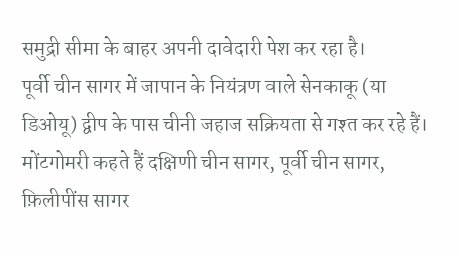समुद्री सीमा के बाहर अपनी दावेदारी पेश कर रहा है।
पूर्वी चीन सागर में जापान के नियंत्रण वाले सेनकाकू (या डिओयू) द्वीप के पास चीनी जहाज सक्रियता से गश्त कर रहे हैं।
मोंटगोमरी कहते हैं दक्षिणी चीन सागर, पूर्वी चीन सागर, फ़िलीपींस सागर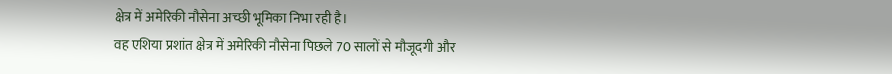क्षेत्र में अमेरिकी नौसेना अच्छी भूमिका निभा रही है।
वह एशिया प्रशांत क्षेत्र में अमेरिकी नौसेना पिछले 70 सालों से मौजूदगी और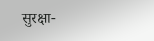सुरक्षा-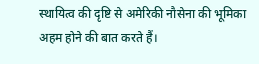स्थायित्व की दृष्टि से अमेरिकी नौसेना की भूमिका अहम होने की बात करते हैं।